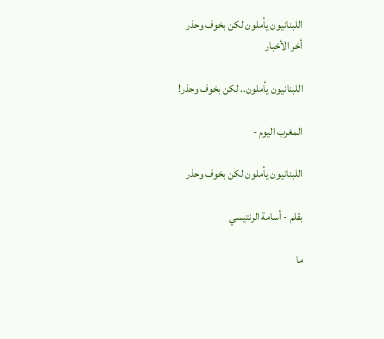اللبنانيون يأملون لكن بخوف وحذر
أخر الأخبار

اللبنانيون يأملون.. لكن بخوف وحذر!

المغرب اليوم -

اللبنانيون يأملون لكن بخوف وحذر

بقلم - أسامة الرنتيسي

ما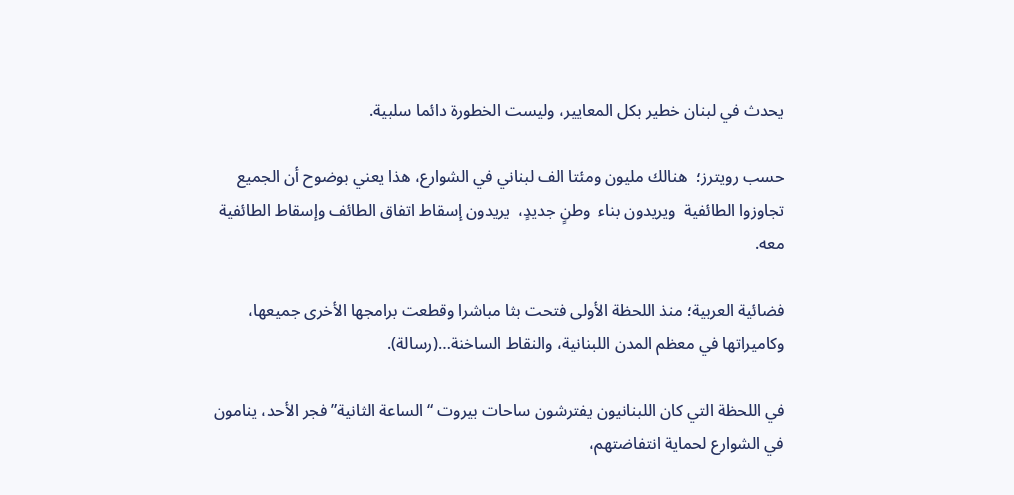يحدث في لبنان خطير بكل المعايير، وليست الخطورة دائما سلبية.

حسب رويترز؛  هنالك مليون ومئتا الف لبناني في الشوارع، هذا يعني بوضوح أن الجميع تجاوزوا الطائفية  ويريدون بناء  وطنٍ جديدٍ،  يريدون إسقاط اتفاق الطائف وإسقاط الطائفية معه.

فضائية العربية؛ منذ اللحظة الأولى فتحت بثا مباشرا وقطعت برامجها الأخرى جميعها، وكاميراتها في معظم المدن اللبنانية، والنقاط الساخنة…(رسالة).

في اللحظة التي كان اللبنانيون يفترشون ساحات بيروت “الساعة الثانية” فجر الأحد، ينامون في الشوارع لحماية انتفاضتهم،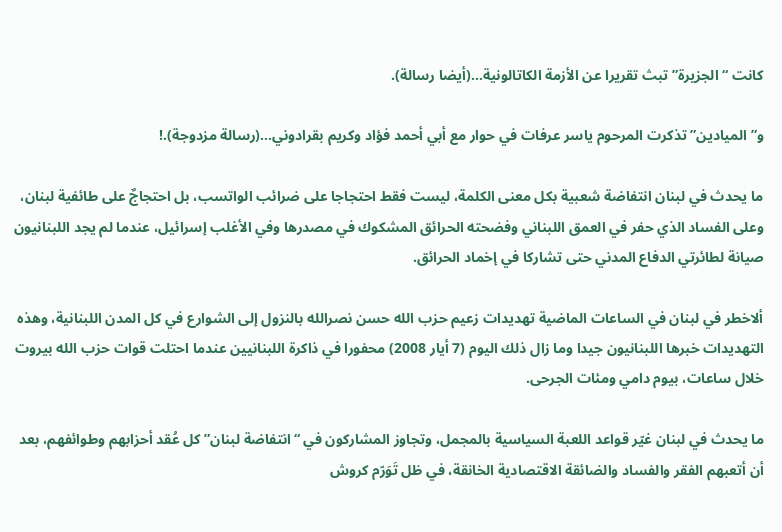كانت “الجزيرة” تبث تقريرا عن الأزمة الكاتالونية…(أيضا رسالة).

و”الميادين” تذكرت المرحوم ياسر عرفات في حوار مع أبي أحمد فؤاد وكريم بقرادوني…(رسالة مزدوجة).!

ما يحدث في لبنان انتفاضة شعبية بكل معنى الكلمة، ليست فقط احتجاجا على ضرائب الواتسب، بل احتجاجٌ على طائفية لبنان، وعلى الفساد الذي حفر في العمق اللبناني وفضحته الحرائق المشكوك في مصدرها وفي الأغلب إسرائيل، عندما لم يجد اللبنانيون صيانة لطائرتي الدفاع المدني حتى تشاركا في إخماد الحرائق.

ألاخطر في لبنان في الساعات الماضية تهديدات زعيم حزب الله حسن نصرالله بالنزول إلى الشوارع في كل المدن اللبنانية، وهذه التهديدات خبرها اللبنانيون جيدا وما زال ذلك اليوم (7 أيار 2008) محفورا في ذاكرة اللبنانيين عندما احتلت قوات حزب الله بيروت خلال ساعات، بيوم دامي ومئات الجرحى.

ما يحدث في لبنان غيّر قواعد اللعبة السياسية بالمجمل، وتجاوز المشاركون في “انتفاضة لبنان” كل عُقد أحزابهم وطوائفهم، بعد أن أتعبهم الفقر والفساد والضائقة الاقتصادية الخانقة، في ظل تَوَرّم كروش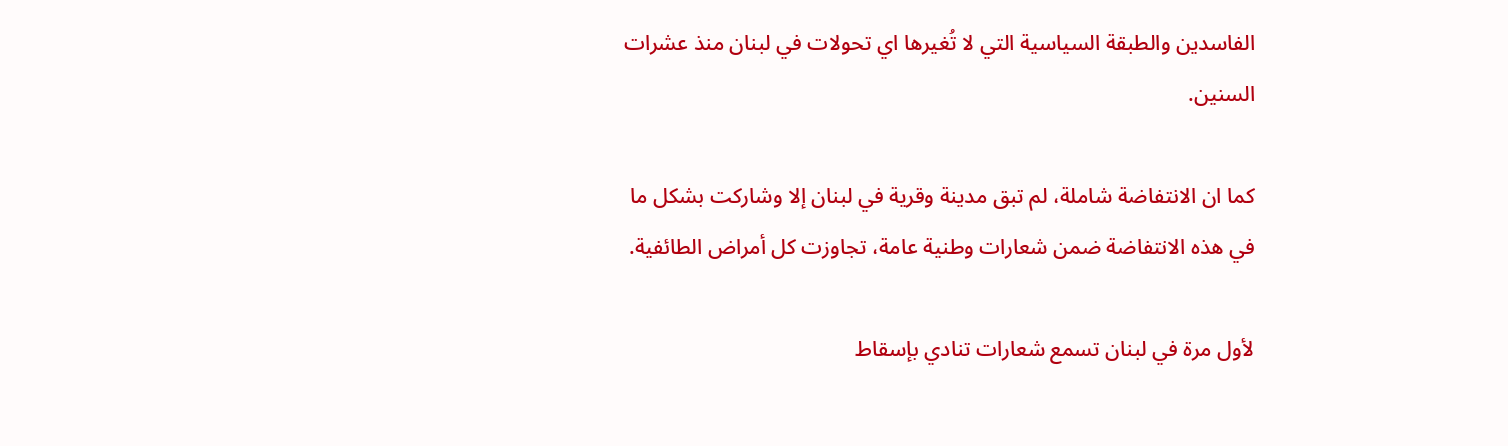الفاسدين والطبقة السياسية التي لا تُغيرها اي تحولات في لبنان منذ عشرات السنين.

كما ان الانتفاضة شاملة، لم تبق مدينة وقرية في لبنان إلا وشاركت بشكل ما في هذه الانتفاضة ضمن شعارات وطنية عامة، تجاوزت كل أمراض الطائفية.

لأول مرة في لبنان تسمع شعارات تنادي بإسقاط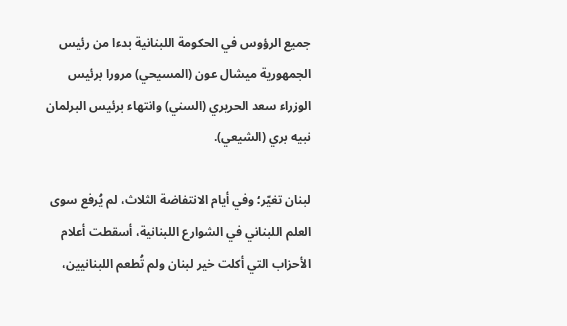جميع الرؤوس في الحكومة اللبنانية بدءا من رئيس الجمهورية ميشال عون (المسيحي) مرورا برئيس الوزراء سعد الحريري (السني) وانتهاء برئيس البرلمان نبيه بري (الشيعي).

لبنان تغيّر؛ وفي أيام الانتفاضة الثلاث، لم يُرفع سوى العلم اللبناني في الشوارع اللبنانية، أسقطت أعلام الأحزاب التي أكلت خير لبنان ولم تُطعم اللبنانيين،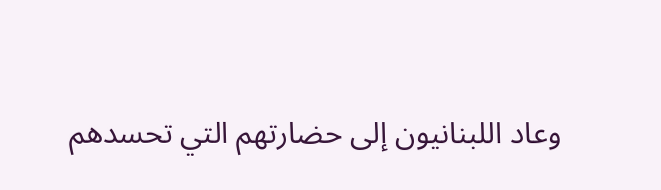وعاد اللبنانيون إلى حضارتهم التي تحسدهم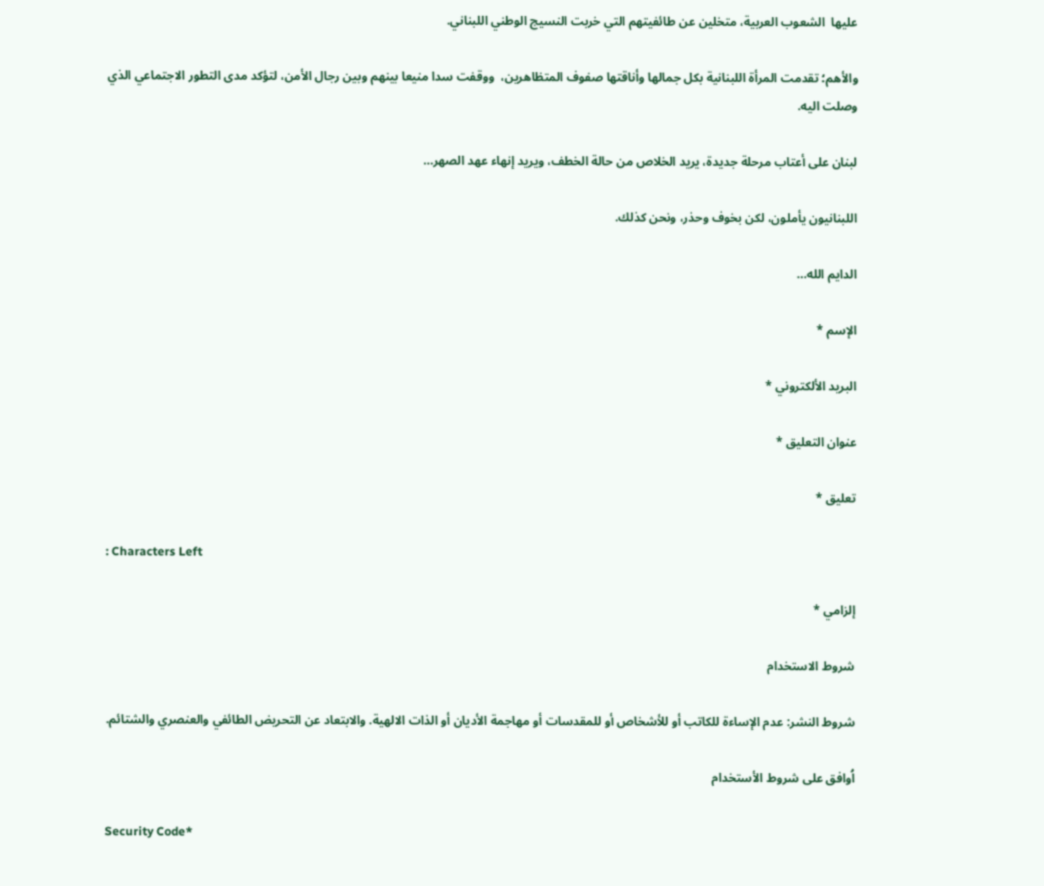عليها  الشعوب العربية، متخلين عن طائفيتهم التي خربت النسيج الوطني اللبناني.

والأهم؛ تقدمت المرأة اللبنانية بكل جمالها وأناقتها صفوف المتظاهرين،  ووقفت سدا منيعا بينهم وبين رجال الأمن، لتؤكد مدى التطور الاجتماعي الذي وصلت اليه.

لبنان على أعتاب مرحلة جديدة، يريد الخلاص من حالة الخطف، ويريد إنهاء عهد الصهر…

اللبنانيون يأملون، لكن بخوف وحذر، ونحن كذلك.

الدايم الله…

الإسم *

البريد الألكتروني *

عنوان التعليق *

تعليق *

: Characters Left

إلزامي *

شروط الاستخدام

شروط النشر: عدم الإساءة للكاتب أو للأشخاص أو للمقدسات أو مهاجمة الأديان أو الذات الالهية. والابتعاد عن التحريض الطائفي والعنصري والشتائم.

اُوافق على شروط الأستخدام

Security Code*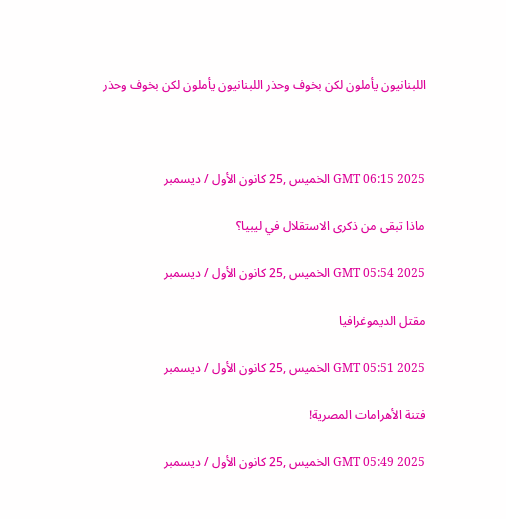اللبنانيون يأملون لكن بخوف وحذر اللبنانيون يأملون لكن بخوف وحذر



GMT 06:15 2025 الخميس ,25 كانون الأول / ديسمبر

ماذا تبقى من ذكرى الاستقلال في ليبيا؟

GMT 05:54 2025 الخميس ,25 كانون الأول / ديسمبر

مقتل الديموغرافيا

GMT 05:51 2025 الخميس ,25 كانون الأول / ديسمبر

فتنة الأهرامات المصرية!

GMT 05:49 2025 الخميس ,25 كانون الأول / ديسمبر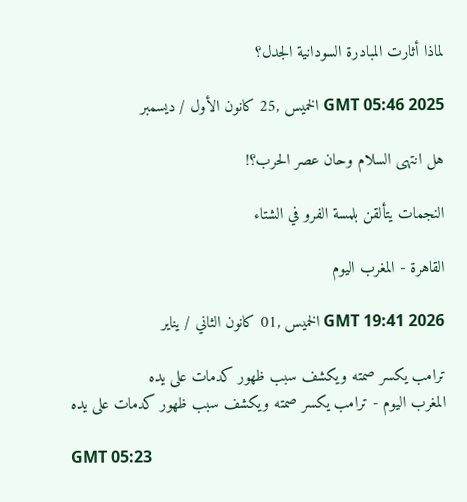لماذا أثارت المبادرة السودانية الجدل؟

GMT 05:46 2025 الخميس ,25 كانون الأول / ديسمبر

هل انتهى السلام وحان عصر الحرب؟!

النجمات يتألقن بلمسة الفرو في الشتاء

القاهرة - المغرب اليوم

GMT 19:41 2026 الخميس ,01 كانون الثاني / يناير

ترامب يكسر صمته ويكشف سبب ظهور كدمات على يده
المغرب اليوم - ترامب يكسر صمته ويكشف سبب ظهور كدمات على يده

GMT 05:23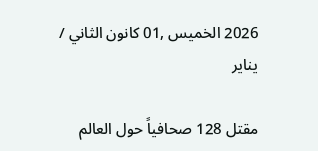2026 الخميس ,01 كانون الثاني / يناير

مقتل 128 صحافياً حول العالم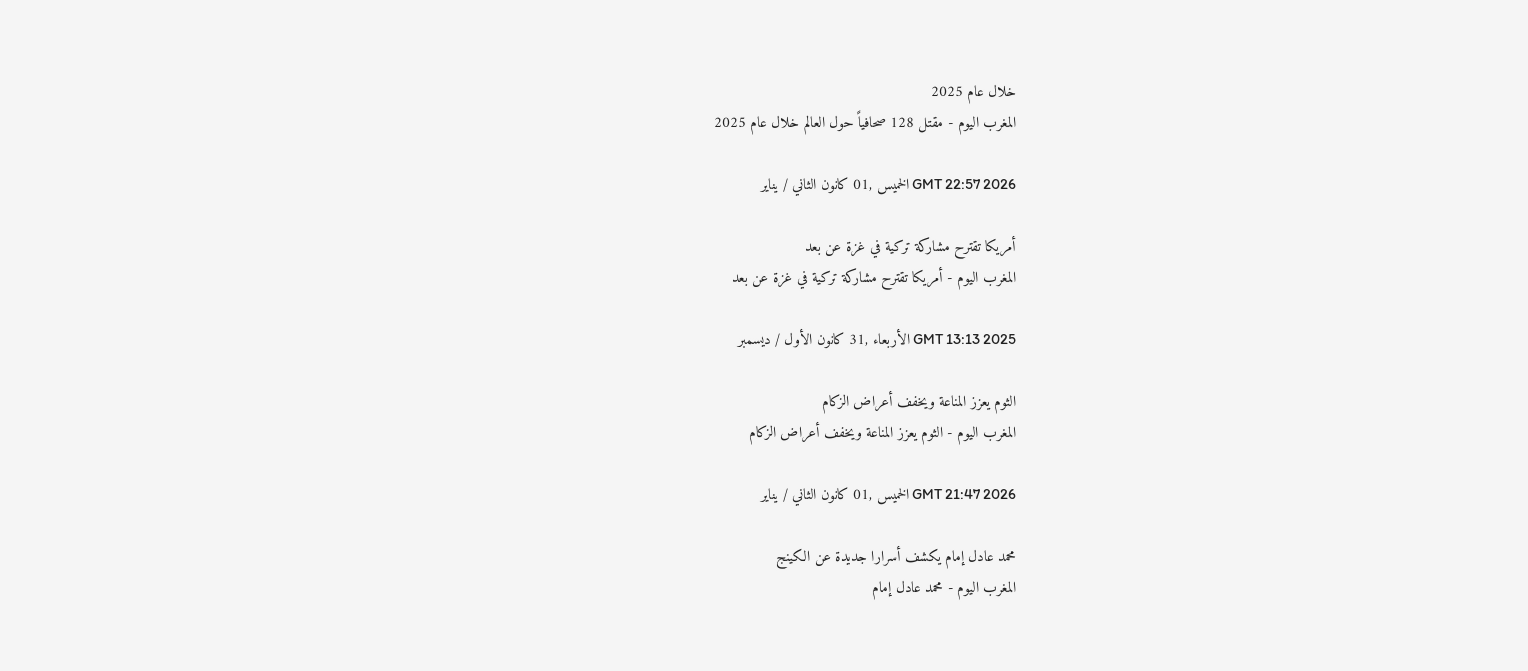خلال عام 2025
المغرب اليوم - مقتل 128 صحافياً حول العالم خلال عام 2025

GMT 22:57 2026 الخميس ,01 كانون الثاني / يناير

أمريكا تقترح مشاركة تركية في غزة عن بعد
المغرب اليوم - أمريكا تقترح مشاركة تركية في غزة عن بعد

GMT 13:13 2025 الأربعاء ,31 كانون الأول / ديسمبر

الثوم يعزز المناعة ويخفف أعراض الزكام
المغرب اليوم - الثوم يعزز المناعة ويخفف أعراض الزكام

GMT 21:47 2026 الخميس ,01 كانون الثاني / يناير

محمد عادل إمام يكشف أسرارا جديدة عن الكينج
المغرب اليوم - محمد عادل إمام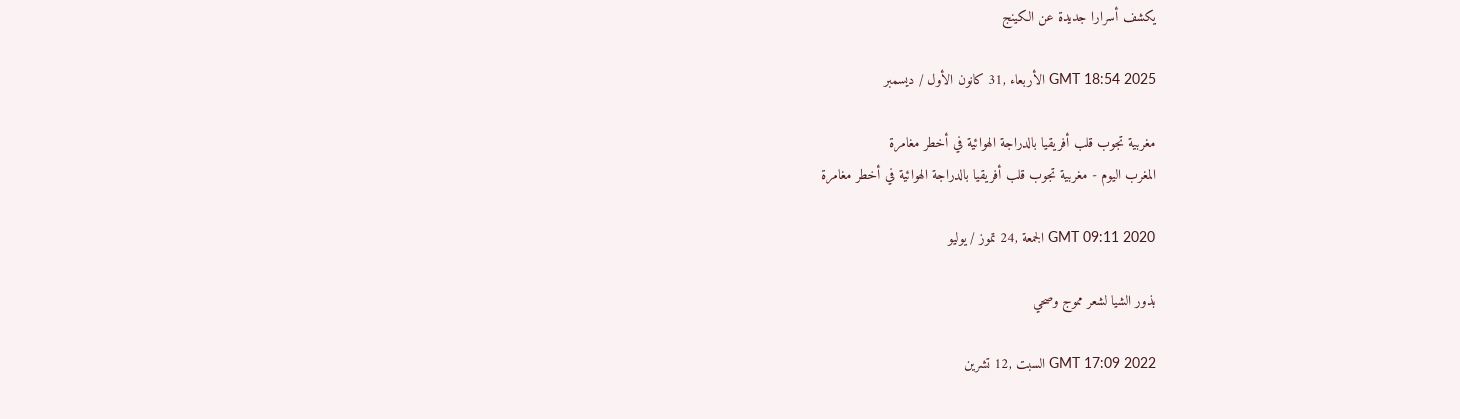يكشف أسرارا جديدة عن الكينج

GMT 18:54 2025 الأربعاء ,31 كانون الأول / ديسمبر

مغربية تجوب قلب أفريقيا بالدراجة الهوائية في أخطر مغامرة
المغرب اليوم - مغربية تجوب قلب أفريقيا بالدراجة الهوائية في أخطر مغامرة

GMT 09:11 2020 الجمعة ,24 تموز / يوليو

بذور الشيا لشعر مموج وصحي

GMT 17:09 2022 السبت ,12 تشرين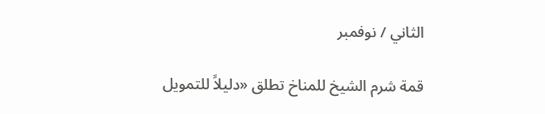الثاني / نوفمبر

قمة شرم الشيخ للمناخ تطلق «دليلاً للتمويل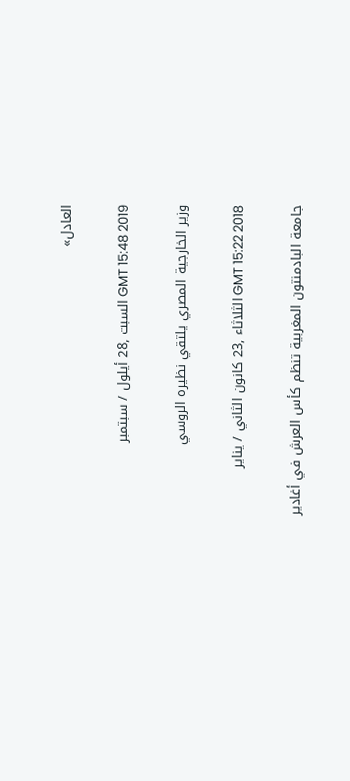العادل»

GMT 15:48 2019 السبت ,28 أيلول / سبتمبر

وزير الخارجية المصري يلتقي نظيره الروسي

GMT 15:22 2018 الثلاثاء ,23 كانون الثاني / يناير

جامعة البادمنتون المغربية تنظم كأس العرش في أغادير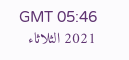GMT 05:46 2021 الثلاثاء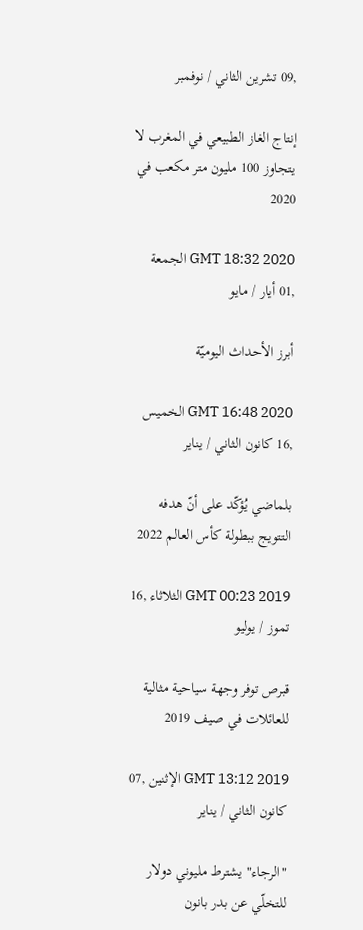,09 تشرين الثاني / نوفمبر

إنتاج الغاز الطبيعي في المغرب لا يتجاوز 100 مليون متر مكعب في 2020

GMT 18:32 2020 الجمعة ,01 أيار / مايو

أبرز الأحداث اليوميّة

GMT 16:48 2020 الخميس ,16 كانون الثاني / يناير

بلماضي يُؤكّد على أنّ هدفه التتويج ببطولة كأس العالم 2022

GMT 00:23 2019 الثلاثاء ,16 تموز / يوليو

قبرص توفر وجهة سياحية مثالية للعائلات في صيف 2019

GMT 13:12 2019 الإثنين ,07 كانون الثاني / يناير

"الرجاء" يشترط مليوني دولار للتخلّي عن بدر بانون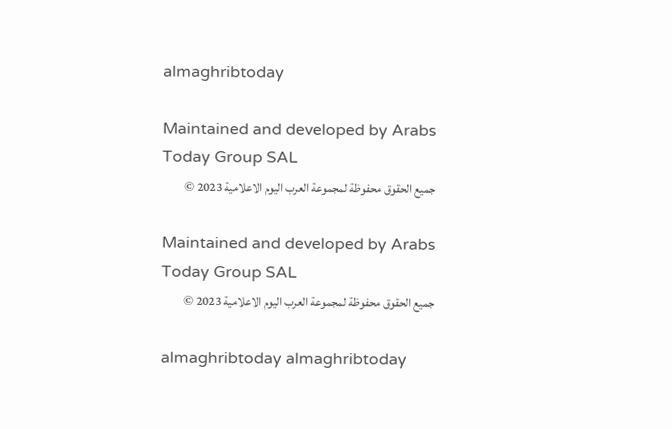almaghribtoday

Maintained and developed by Arabs Today Group SAL
جميع الحقوق محفوظة لمجموعة العرب اليوم الاعلامية 2023 ©

Maintained and developed by Arabs Today Group SAL
جميع الحقوق محفوظة لمجموعة العرب اليوم الاعلامية 2023 ©

almaghribtoday almaghribtoday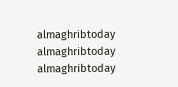almaghribtoday almaghribtoday
almaghribtoday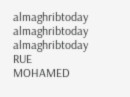almaghribtoday almaghribtoday
almaghribtoday
RUE MOHAMED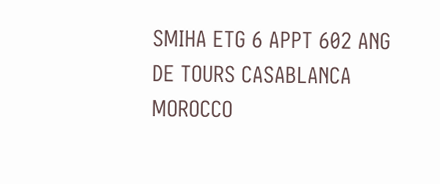SMIHA ETG 6 APPT 602 ANG DE TOURS CASABLANCA MOROCCO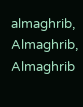almaghrib, Almaghrib, Almaghrib